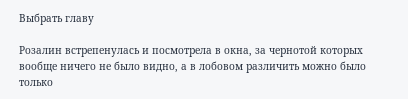Выбрать главу

Розалин встрепенулась и посмотрела в окна, за чернотой которых вообще ничего не было видно, а в лобовом различить можно было только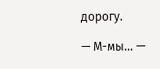дорогу.

— М-мы… —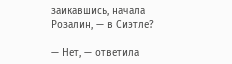заикавшись, начала Розалин, — в Сиэтле?

— Нет, — ответила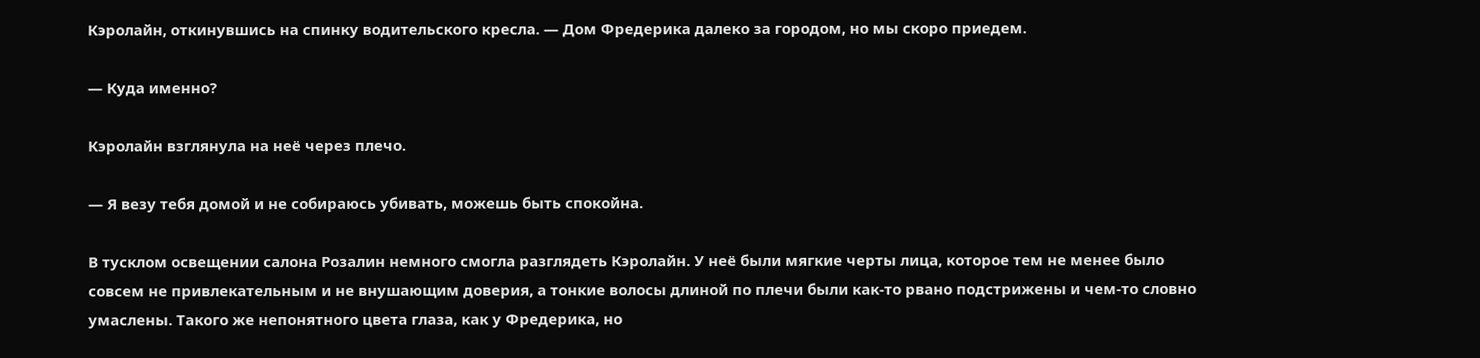Кэролайн, откинувшись на спинку водительского кресла. — Дом Фредерика далеко за городом, но мы скоро приедем.

— Куда именно?

Кэролайн взглянула на неё через плечо.

— Я везу тебя домой и не собираюсь убивать, можешь быть спокойна.

В тусклом освещении салона Розалин немного смогла разглядеть Кэролайн. У неё были мягкие черты лица, которое тем не менее было совсем не привлекательным и не внушающим доверия, а тонкие волосы длиной по плечи были как-то рвано подстрижены и чем-то словно умаслены. Такого же непонятного цвета глаза, как у Фредерика, но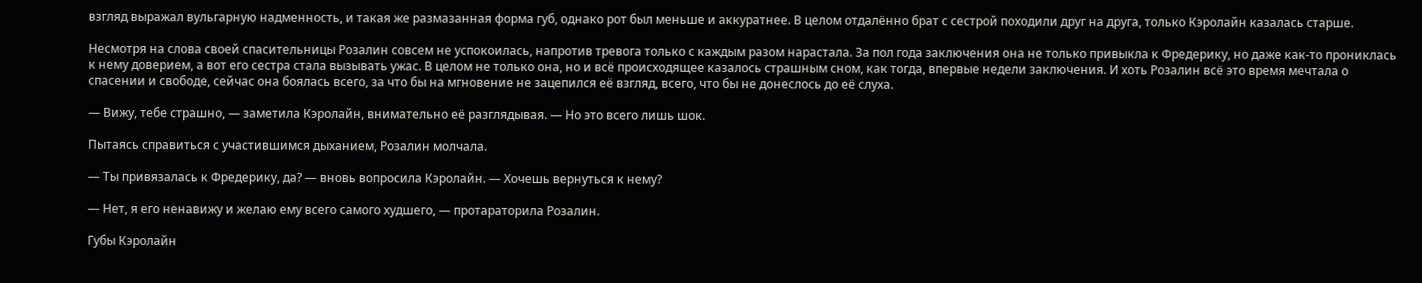взгляд выражал вульгарную надменность, и такая же размазанная форма губ, однако рот был меньше и аккуратнее. В целом отдалённо брат с сестрой походили друг на друга, только Кэролайн казалась старше.

Несмотря на слова своей спасительницы Розалин совсем не успокоилась, напротив тревога только с каждым разом нарастала. За пол года заключения она не только привыкла к Фредерику, но даже как-то прониклась к нему доверием, а вот его сестра стала вызывать ужас. В целом не только она, но и всё происходящее казалось страшным сном, как тогда, впервые недели заключения. И хоть Розалин всё это время мечтала о спасении и свободе, сейчас она боялась всего, за что бы на мгновение не зацепился её взгляд, всего, что бы не донеслось до её слуха.

— Вижу, тебе страшно, — заметила Кэролайн, внимательно её разглядывая. — Но это всего лишь шок.

Пытаясь справиться с участившимся дыханием, Розалин молчала.

— Ты привязалась к Фредерику, да? — вновь вопросила Кэролайн. — Хочешь вернуться к нему?

— Нет, я его ненавижу и желаю ему всего самого худшего, — протараторила Розалин.

Губы Кэролайн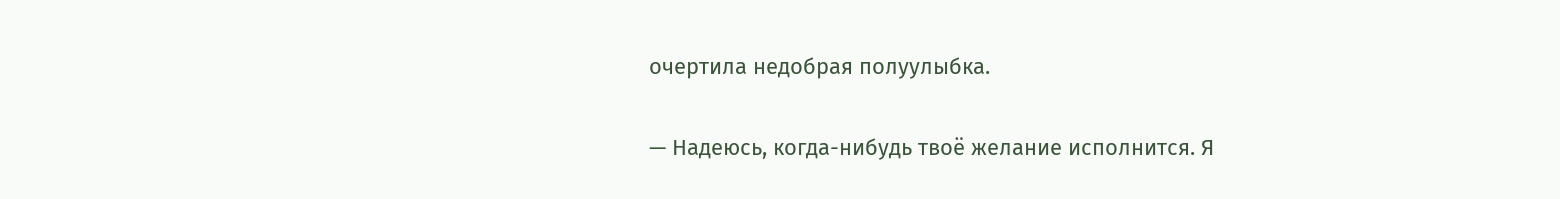очертила недобрая полуулыбка.

— Надеюсь, когда-нибудь твоё желание исполнится. Я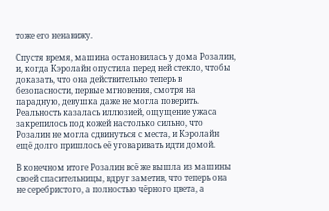тоже его ненавижу.

Спустя время, машина остановилась у дома Розалин, и, когда Кэролайн опустила перед ней стекло, чтобы доказать, что она действительно теперь в безопасности, первые мгновения, смотря на парадную, девушка даже не могла поверить. Реальность казалась иллюзией, ощущение ужаса закрепилось под кожей настолько сильно, что Розалин не могла сдвинуться с места, и Кэролайн ещё долго пришлось её уговаривать идти домой.

В конечном итоге Розалин всё же вышла из машины своей спасительницы, вдруг заметив, что теперь она не серебристого, а полностью чёрного цвета, а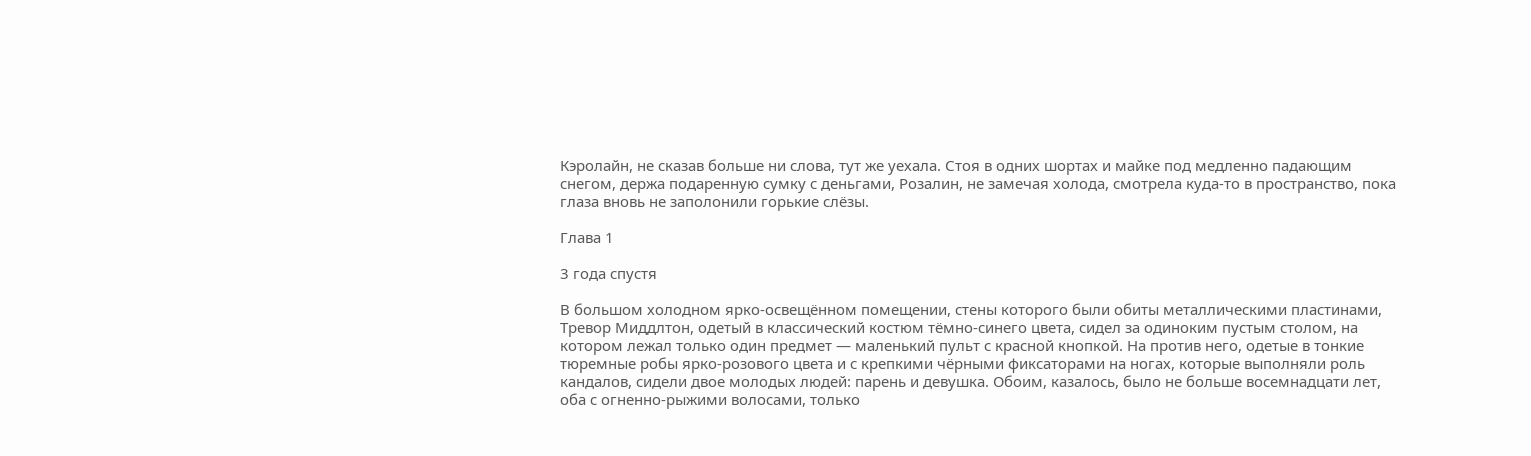Кэролайн, не сказав больше ни слова, тут же уехала. Стоя в одних шортах и майке под медленно падающим снегом, держа подаренную сумку с деньгами, Розалин, не замечая холода, смотрела куда-то в пространство, пока глаза вновь не заполонили горькие слёзы.

Глава 1

3 года спустя

В большом холодном ярко-освещённом помещении, стены которого были обиты металлическими пластинами, Тревор Миддлтон, одетый в классический костюм тёмно-синего цвета, сидел за одиноким пустым столом, на котором лежал только один предмет — маленький пульт с красной кнопкой. На против него, одетые в тонкие тюремные робы ярко-розового цвета и с крепкими чёрными фиксаторами на ногах, которые выполняли роль кандалов, сидели двое молодых людей: парень и девушка. Обоим, казалось, было не больше восемнадцати лет, оба с огненно-рыжими волосами, только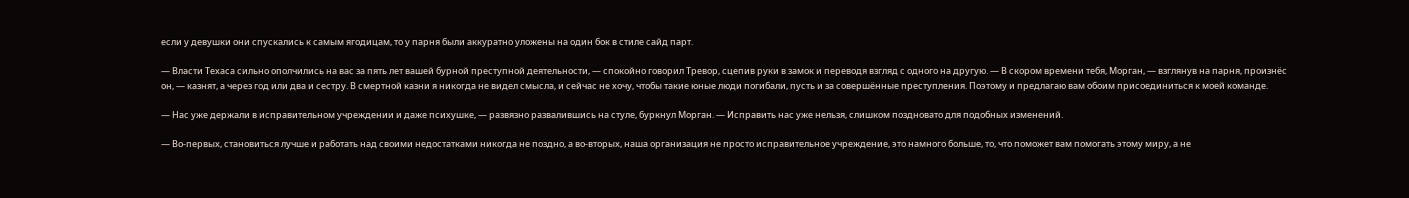если у девушки они спускались к самым ягодицам, то у парня были аккуратно уложены на один бок в стиле сайд парт.

— Власти Техаса сильно ополчились на вас за пять лет вашей бурной преступной деятельности, — спокойно говорил Тревор, сцепив руки в замок и переводя взгляд с одного на другую. — В скором времени тебя, Морган, — взглянув на парня, произнёс он, — казнят, а через год или два и сестру. В смертной казни я никогда не видел смысла, и сейчас не хочу, чтобы такие юные люди погибали, пусть и за совершённые преступления. Поэтому и предлагаю вам обоим присоединиться к моей команде.

— Нас уже держали в исправительном учреждении и даже психушке, — развязно развалившись на стуле, буркнул Морган. — Исправить нас уже нельзя, слишком поздновато для подобных изменений.

— Во-первых, становиться лучше и работать над своими недостатками никогда не поздно, а во-вторых, наша организация не просто исправительное учреждение, это намного больше, то, что поможет вам помогать этому миру, а не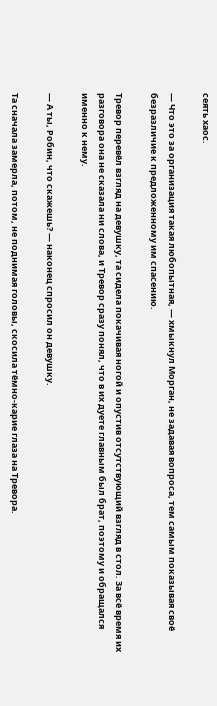сеять хаос.

— Что это за организация такая любопытная, — хмыкнул Морган, не задавая вопроса, тем самым показывая своё безразличие к предложенному им спасению.

Тревор перевёл взгляд на девушку, та сидела покачивая ногой и опустив отсутствующий взгляд в стол. За всё время их разговора она не сказала ни слова, и Тревор сразу понял, что в их дуете главным был брат, поэтому и обращался именно к нему.

— А ты, Робин, что скажешь? — наконец спросил он девушку.

Та сначала замерла, потом, не поднимая головы, скосила тёмно-карие глаза на Тревора.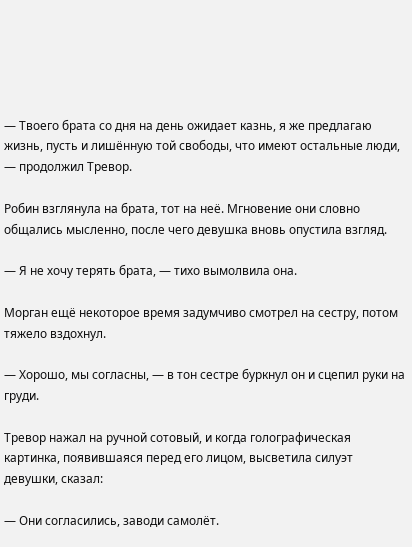— Твоего брата со дня на день ожидает казнь, я же предлагаю жизнь, пусть и лишённую той свободы, что имеют остальные люди, — продолжил Тревор.

Робин взглянула на брата, тот на неё. Мгновение они словно общались мысленно, после чего девушка вновь опустила взгляд.

— Я не хочу терять брата, — тихо вымолвила она.

Морган ещё некоторое время задумчиво смотрел на сестру, потом тяжело вздохнул.

— Хорошо, мы согласны, — в тон сестре буркнул он и сцепил руки на груди.

Тревор нажал на ручной сотовый, и когда голографическая картинка, появившаяся перед его лицом, высветила силуэт девушки, сказал:

— Они согласились, заводи самолёт.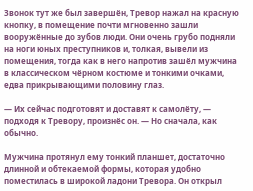Звонок тут же был завершён, Тревор нажал на красную кнопку, в помещение почти мгновенно зашли вооружённые до зубов люди. Они очень грубо подняли на ноги юных преступников и, толкая, вывели из помещения, тогда как в него напротив зашёл мужчина в классическом чёрном костюме и тонкими очками, едва прикрывающими половину глаз.

— Их сейчас подготовят и доставят к самолёту, — подходя к Тревору, произнёс он. — Но сначала, как обычно.

Мужчина протянул ему тонкий планшет, достаточно длинной и обтекаемой формы, которая удобно поместилась в широкой ладони Тревора. Он открыл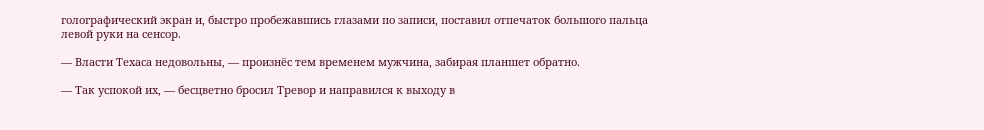голографический экран и, быстро пробежавшись глазами по записи, поставил отпечаток большого пальца левой руки на сенсор.

— Власти Техаса недовольны, — произнёс тем временем мужчина, забирая планшет обратно.

— Так успокой их, — бесцветно бросил Тревор и направился к выходу в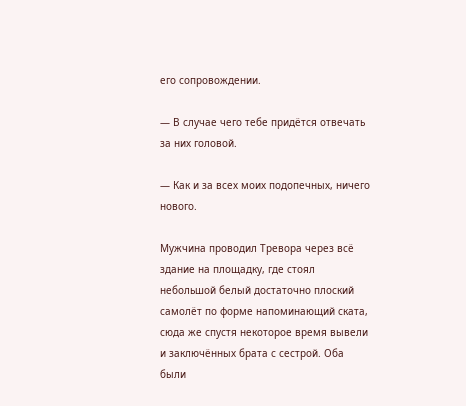его сопровождении.

— В случае чего тебе придётся отвечать за них головой.

— Как и за всех моих подопечных, ничего нового.

Мужчина проводил Тревора через всё здание на площадку, где стоял небольшой белый достаточно плоский самолёт по форме напоминающий ската, сюда же спустя некоторое время вывели и заключённых брата с сестрой. Оба были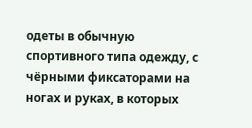одеты в обычную спортивного типа одежду, с чёрными фиксаторами на ногах и руках, в которых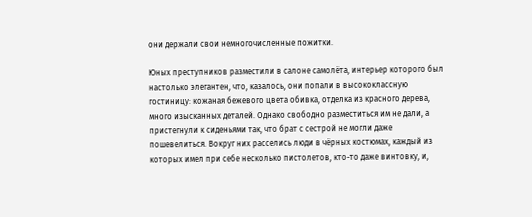они держали свои немногочисленные пожитки.

Юных преступников разместили в салоне самолёта, интерьер которого был настолько элегантен, что, казалось, они попали в высококлассную гостиницу: кожаная бежевого цвета обивка, отделка из красного дерева, много изысканных деталей. Однако свободно разместиться им не дали, а пристегнули к сиденьями так, что брат с сестрой не могли даже пошевелиться. Вокруг них расселись люди в чёрных костюмах, каждый из которых имел при себе несколько пистолетов, кто-то даже винтовку, и,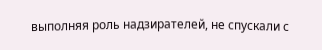выполняя роль надзирателей, не спускали с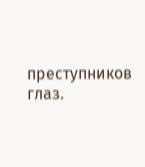преступников глаз.